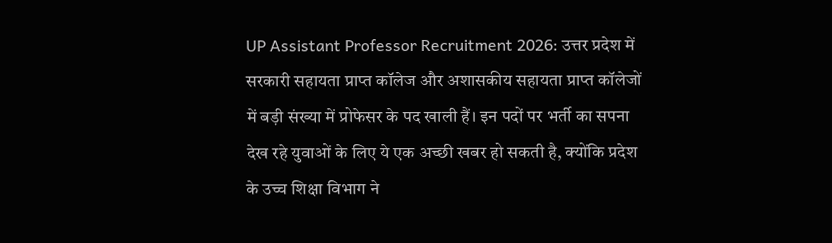UP Assistant Professor Recruitment 2026: उत्तर प्रदेश में सरकारी सहायता प्राप्त कॉलेज और अशासकीय सहायता प्राप्त कॉलेजों में बड़ी संख्या में प्रोफेसर के पद खाली हैं। इन पदों पर भर्ती का सपना देख रहे युवाओं के लिए ये एक अच्छी खबर हो सकती है, क्योंकि प्रदेश के उच्च शिक्षा विभाग ने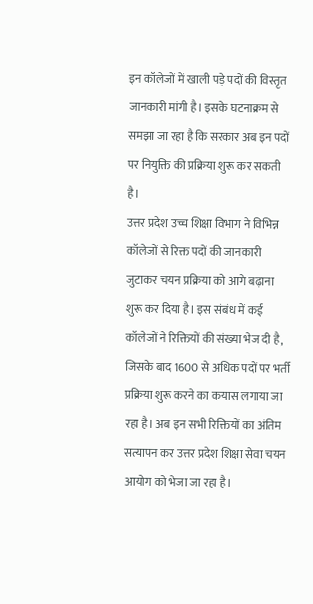इन कॉलेजों में खाली पड़े पदों की विस्तृत जानकारी मांगी है। इसके घटनाक्रम से समझा जा रहा है कि सरकार अब इन पदों पर नियुक्ति की प्रक्रिया शुरू कर सकती है।
उत्तर प्रदेश उच्च शिक्षा विभाग ने विभिन्न कॉलेजों से रिक्त पदों की जानकारी जुटाकर चयन प्रक्रिया को आगे बढ़ाना शुरू कर दिया है। इस संबंध में कई कॉलेजों ने रिक्तियों की संख्या भेज दी है, जिसके बाद 1600 से अधिक पदों पर भर्ती प्रक्रिया शुरू करने का कयास लगाया जा रहा है। अब इन सभी रिक्तियों का अंतिम सत्यापन कर उत्तर प्रदेश शिक्षा सेवा चयन आयोग को भेजा जा रहा है।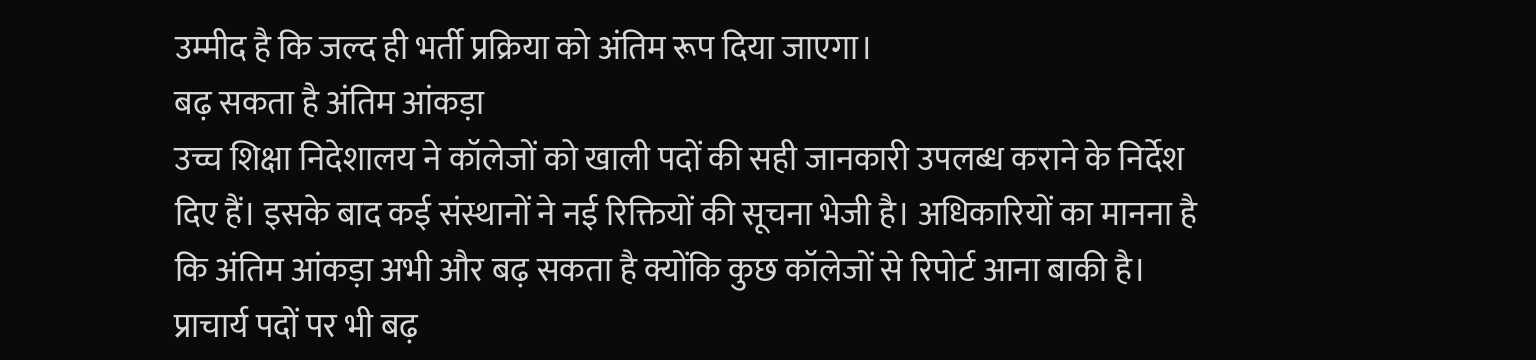उम्मीद है कि जल्द ही भर्ती प्रक्रिया को अंतिम रूप दिया जाएगा।
बढ़ सकता है अंतिम आंकड़ा
उच्च शिक्षा निदेशालय ने कॉलेजों को खाली पदों की सही जानकारी उपलब्ध कराने के निर्देश दिए हैं। इसके बाद कई संस्थानों ने नई रिक्तियों की सूचना भेजी है। अधिकारियों का मानना है कि अंतिम आंकड़ा अभी और बढ़ सकता है क्योंकि कुछ कॉलेजों से रिपोर्ट आना बाकी है।
प्राचार्य पदों पर भी बढ़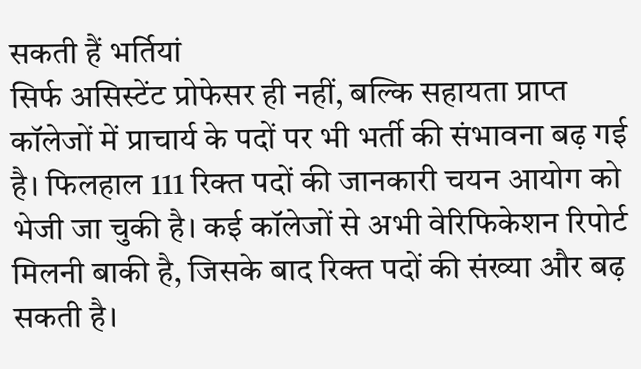सकती हैं भर्तियां
सिर्फ असिस्टेंट प्रोफेसर ही नहीं, बल्कि सहायता प्राप्त कॉलेजों में प्राचार्य के पदों पर भी भर्ती की संभावना बढ़ गई है। फिलहाल 111 रिक्त पदों की जानकारी चयन आयोग को भेजी जा चुकी है। कई कॉलेजों से अभी वेरिफिकेशन रिपोर्ट मिलनी बाकी है, जिसके बाद रिक्त पदों की संख्या और बढ़ सकती है।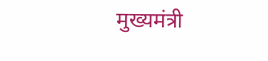मुख्यमंत्री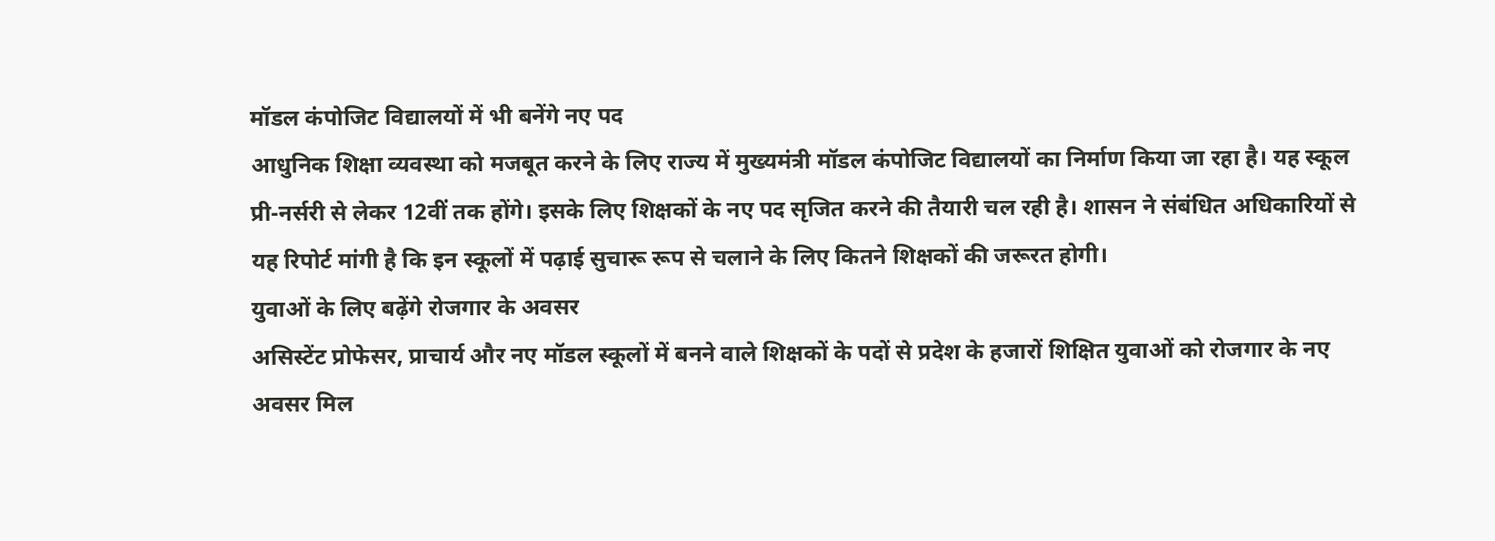मॉडल कंपोजिट विद्यालयों में भी बनेंगे नए पद
आधुनिक शिक्षा व्यवस्था को मजबूत करने के लिए राज्य में मुख्यमंत्री मॉडल कंपोजिट विद्यालयों का निर्माण किया जा रहा है। यह स्कूल प्री-नर्सरी से लेकर 12वीं तक होंगे। इसके लिए शिक्षकों के नए पद सृजित करने की तैयारी चल रही है। शासन ने संबंधित अधिकारियों से यह रिपोर्ट मांगी है कि इन स्कूलों में पढ़ाई सुचारू रूप से चलाने के लिए कितने शिक्षकों की जरूरत होगी।
युवाओं के लिए बढ़ेंगे रोजगार के अवसर
असिस्टेंट प्रोफेसर, प्राचार्य और नए मॉडल स्कूलों में बनने वाले शिक्षकों के पदों से प्रदेश के हजारों शिक्षित युवाओं को रोजगार के नए अवसर मिल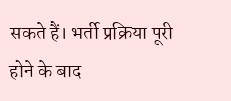सकते हैं। भर्ती प्रक्रिया पूरी होने के बाद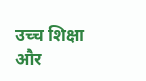उच्च शिक्षा और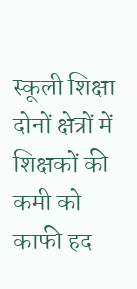स्कूली शिक्षा दोनों क्षेत्रों में शिक्षकों की कमी को काफी हद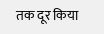तक दूर किया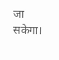जा सकेगा।